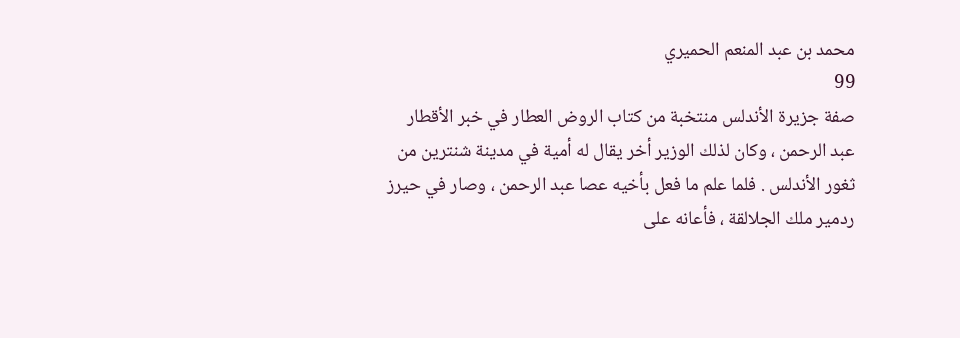محمد بن عبد المنعم الحميري
99
صفة جزيرة الأندلس منتخبة من كتاب الروض العطار في خبر الأقطار
عبد الرحمن ، وكان لذلك الوزير أخر يقال له أمية في مدينة شنترين من ثغور الأندلس . فلما علم ما فعل بأخيه عصا عبد الرحمن ، وصار في حيرز ردمير ملك الجلالقة ، فأعانه على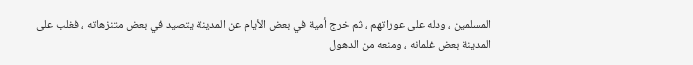المسلمين ، ودله على عوراتهم ، ثم خرج أمية في بعض الأيام عن المدينة يتصيد في بعض متنزهاته ، فغلب على المدينة بعض غلمانه ، ومنعه من الدهول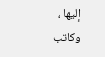إليها ، وكاتب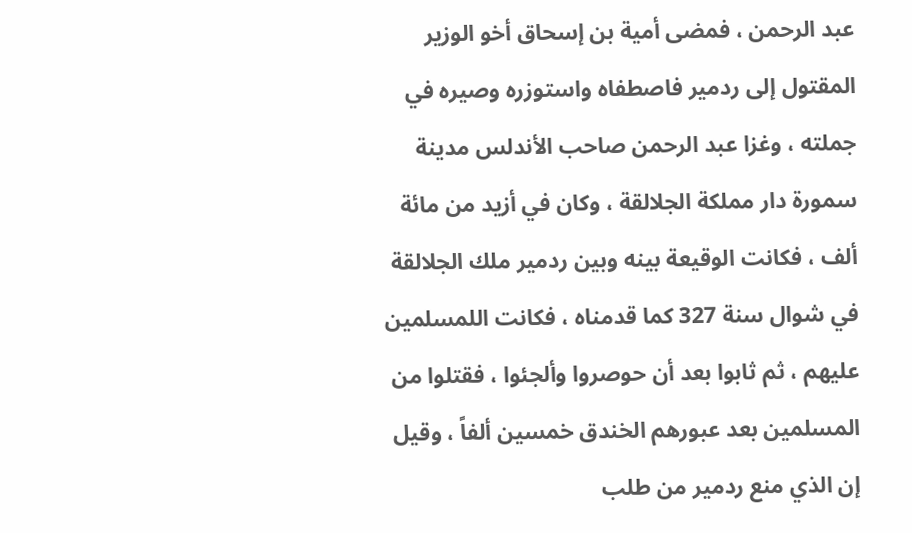عبد الرحمن ، فمضى أمية بن إسحاق أخو الوزير المقتول إلى ردمير فاصطفاه واستوزره وصيره في جملته ، وغزا عبد الرحمن صاحب الأندلس مدينة سمورة دار مملكة الجلالقة ، وكان في أزيد من مائة ألف ، فكانت الوقيعة بينه وبين ردمير ملك الجلالقة في شوال سنة 327 كما قدمناه ، فكانت اللمسلمين عليهم ، ثم ثابوا بعد أن حوصروا وألجئوا ، فقتلوا من المسلمين بعد عبورهم الخندق خمسين ألفاً ، وقيل إن الذي منع ردمير من طلب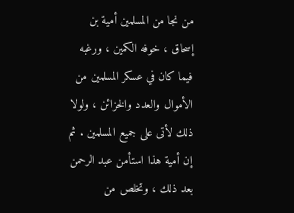من نجا من المسلمين أمية بن إسحاق ، خوفه الكمين ، ورغبه فيما كان في عسكر المسلمين من الأموال والعدد والخزائن ، ولولا ذلك لأتى على جميع المسلمين . ثم إن أمية هذا استأمن عبد الرحمن بعد ذلك ، وتخلص من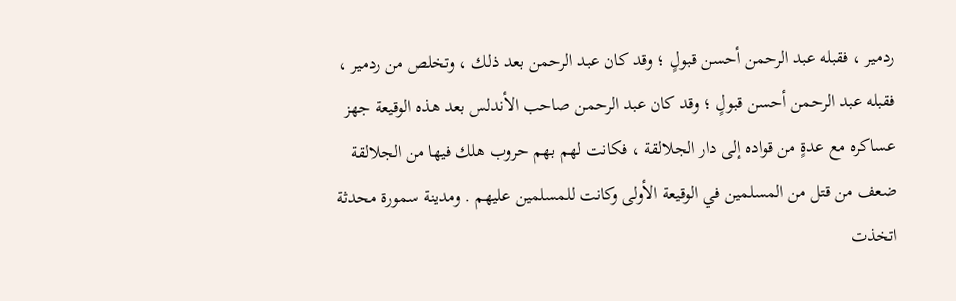ردمير ، فقبله عبد الرحمن أحسن قبولٍ ؛ وقد كان عبد الرحمن بعد ذلك ، وتخلص من ردمير ، فقبله عبد الرحمن أحسن قبولٍ ؛ وقد كان عبد الرحمن صاحب الأندلس بعد هذه الوقيعة جهز عساكره مع عدةٍ من قواده إلى دار الجلالقة ، فكانت لهم بهم حروب هلك فيها من الجلالقة ضعف من قتل من المسلمين في الوقيعة الأولى وكانت للمسلمين عليهم . ومدينة سمورة محدثة اتخذت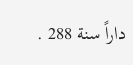داراً سنة 288 .